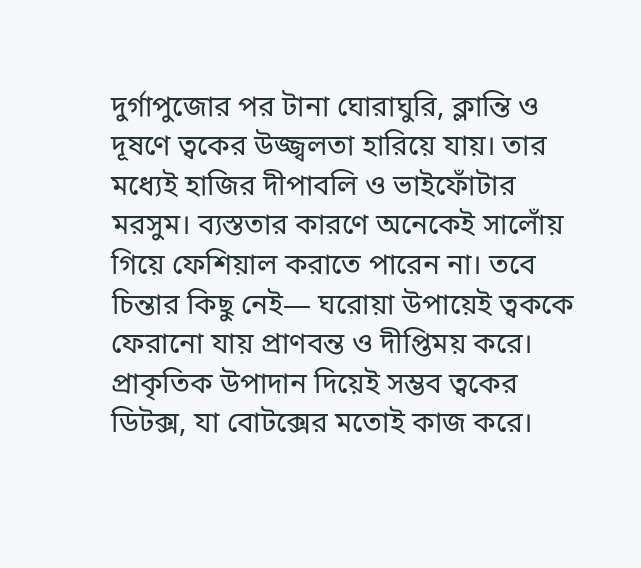দুর্গাপুজোর পর টানা ঘোরাঘুরি, ক্লান্তি ও দূষণে ত্বকের উজ্জ্বলতা হারিয়ে যায়। তার মধ্যেই হাজির দীপাবলি ও ভাইফোঁটার মরসুম। ব্যস্ততার কারণে অনেকেই সালোঁয় গিয়ে ফেশিয়াল করাতে পারেন না। তবে চিন্তার কিছু নেই— ঘরোয়া উপায়েই ত্বককে ফেরানো যায় প্রাণবন্ত ও দীপ্তিময় করে। প্রাকৃতিক উপাদান দিয়েই সম্ভব ত্বকের ডিটক্স, যা বোটক্সের মতোই কাজ করে।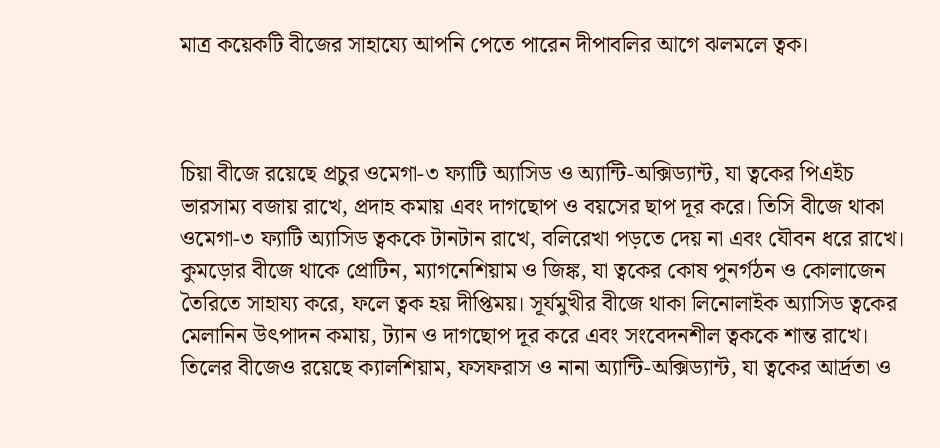মাত্র কয়েকটি বীজের সাহায্যে আপনি পেতে পারেন দীপাবলির আগে ঝলমলে ত্বক।



চিয়া বীজে রয়েছে প্রচুর ওমেগা-৩ ফ্যাটি অ্যাসিড ও অ্যান্টি-অক্সিড্যান্ট, যা ত্বকের পিএইচ ভারসাম্য বজায় রাখে, প্রদাহ কমায় এবং দাগছোপ ও বয়সের ছাপ দূর করে। তিসি বীজে থাকা ওমেগা-৩ ফ্যাটি অ্যাসিড ত্বককে টানটান রাখে, বলিরেখা পড়তে দেয় না এবং যৌবন ধরে রাখে। কুমড়োর বীজে থাকে প্রোটিন, ম্যাগনেশিয়াম ও জিঙ্ক, যা ত্বকের কোষ পুনর্গঠন ও কোলাজেন তৈরিতে সাহায্য করে, ফলে ত্বক হয় দীপ্তিময়। সূর্যমুখীর বীজে থাকা লিনোলাইক অ্যাসিড ত্বকের মেলানিন উৎপাদন কমায়, ট্যান ও দাগছোপ দূর করে এবং সংবেদনশীল ত্বককে শান্ত রাখে। তিলের বীজেও রয়েছে ক্যালশিয়াম, ফসফরাস ও নানা অ্যান্টি-অক্সিড্যান্ট, যা ত্বকের আর্দ্রতা ও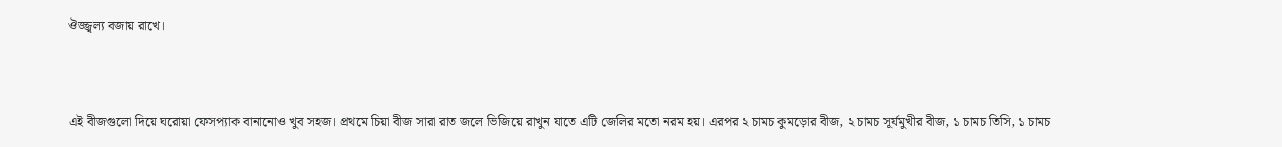ঔজ্জ্বল্য বজায় রাখে।



এই বীজগুলো দিয়ে ঘরোয়া ফেসপ্যাক বানানোও খুব সহজ। প্রথমে চিয়া বীজ সারা রাত জলে ভিজিয়ে রাখুন যাতে এটি জেলির মতো নরম হয়। এরপর ২ চামচ কুমড়োর বীজ, ২ চামচ সূর্যমুখীর বীজ, ১ চামচ তিসি, ১ চামচ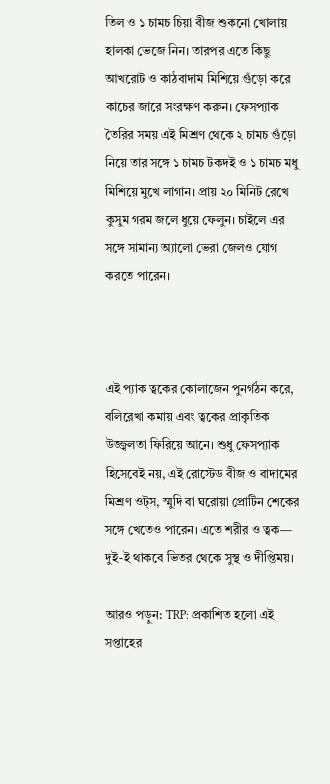তিল ও ১ চামচ চিয়া বীজ শুকনো খোলায় হালকা ভেজে নিন। তারপর এতে কিছু আখরোট ও কাঠবাদাম মিশিয়ে গুঁড়ো করে কাচের জারে সংরক্ষণ করুন। ফেসপ্যাক তৈরির সময় এই মিশ্রণ থেকে ২ চামচ গুঁড়ো নিয়ে তার সঙ্গে ১ চামচ টকদই ও ১ চামচ মধু মিশিয়ে মুখে লাগান। প্রায় ২০ মিনিট রেখে কুসুম গরম জলে ধুয়ে ফেলুন। চাইলে এর সঙ্গে সামান্য অ্যালো ভেরা জেলও যোগ করতে পারেন।



এই প্যাক ত্বকের কোলাজেন পুনর্গঠন করে, বলিরেখা কমায় এবং ত্বকের প্রাকৃতিক উজ্জ্বলতা ফিরিয়ে আনে। শুধু ফেসপ্যাক হিসেবেই নয়, এই রোস্টেড বীজ ও বাদামের মিশ্রণ ওট্‌স, স্মুদি বা ঘরোয়া প্রোটিন শেকের সঙ্গে খেতেও পারেন। এতে শরীর ও ত্বক— দুই-ই থাকবে ভিতর থেকে সুস্থ ও দীপ্তিময়।

আরও পড়ুন: TRP: প্রকাশিত হলো এই সপ্তাহের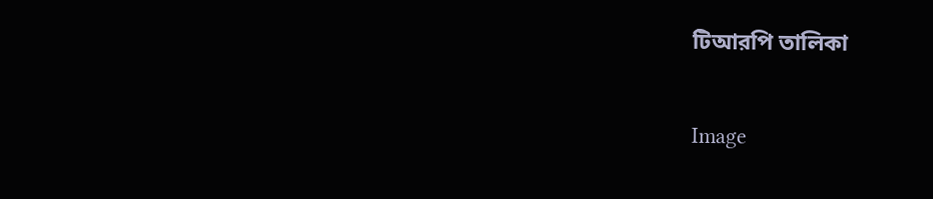টিআরপি তালিকা

Image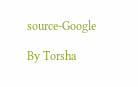source-Google

By Torsha